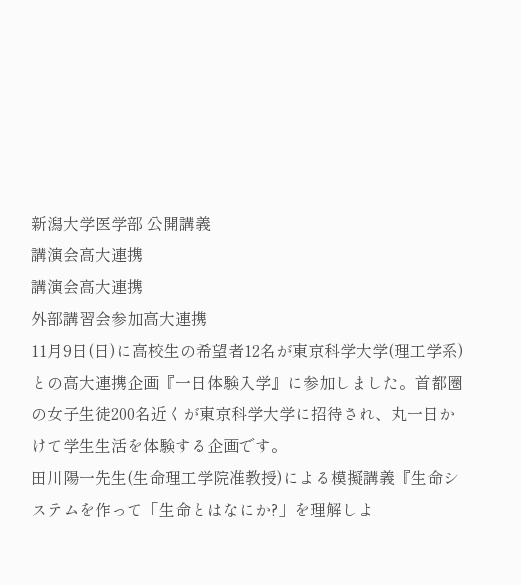新潟大学医学部 公開講義
講演会高大連携
講演会高大連携
外部講習会参加高大連携
11月9日(日)に高校生の希望者12名が東京科学大学(理工学系)との高大連携企画『一日体験入学』に参加しました。首都圏の女子生徒200名近くが東京科学大学に招待され、丸一日かけて学生生活を体験する企画です。
田川陽一先生(生命理工学院准教授)による模擬講義『生命システムを作って「生命とはなにか?」を理解しよ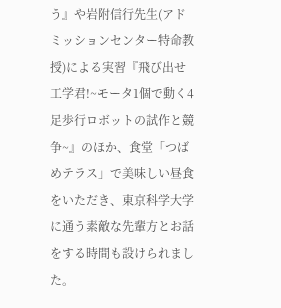う』や岩附信行先生(アドミッションセンター特命教授)による実習『飛び出せ工学君!~モータ1個で動く4足歩行ロボットの試作と競争~』のほか、食堂「つばめテラス」で美味しい昼食をいただき、東京科学大学に通う素敵な先輩方とお話をする時間も設けられました。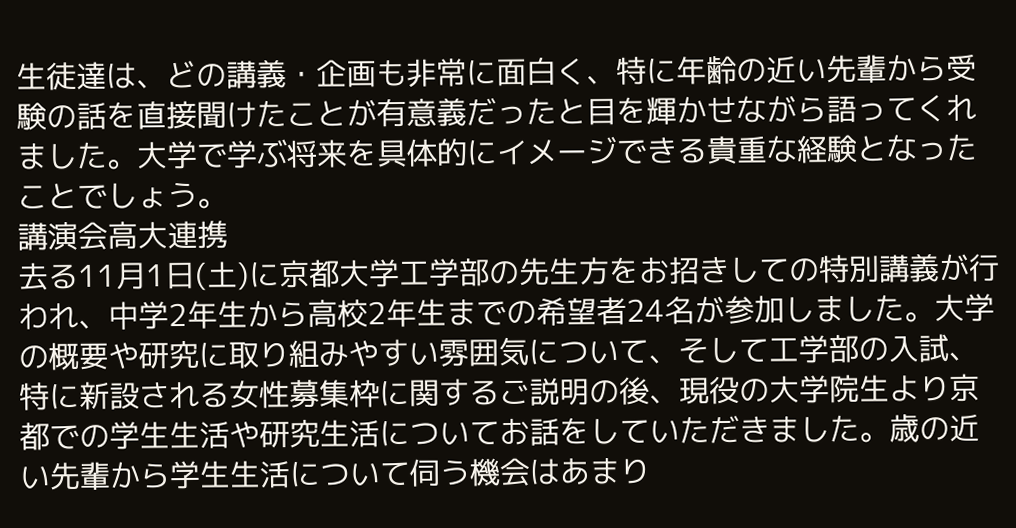生徒達は、どの講義・企画も非常に面白く、特に年齢の近い先輩から受験の話を直接聞けたことが有意義だったと目を輝かせながら語ってくれました。大学で学ぶ将来を具体的にイメージできる貴重な経験となったことでしょう。
講演会高大連携
去る11月1日(土)に京都大学工学部の先生方をお招きしての特別講義が行われ、中学2年生から高校2年生までの希望者24名が参加しました。大学の概要や研究に取り組みやすい雰囲気について、そして工学部の入試、特に新設される女性募集枠に関するご説明の後、現役の大学院生より京都での学生生活や研究生活についてお話をしていただきました。歳の近い先輩から学生生活について伺う機会はあまり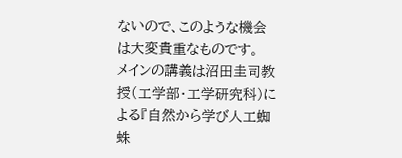ないので、このような機会は大変貴重なものです。
メインの講義は沼田圭司教授(工学部・工学研究科)による『自然から学び人工蜘蛛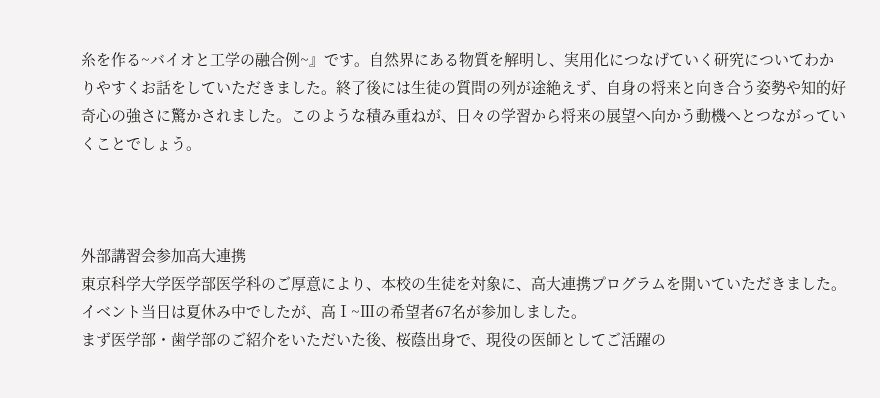糸を作る~バイオと工学の融合例~』です。自然界にある物質を解明し、実用化につなげていく研究についてわかりやすくお話をしていただきました。終了後には生徒の質問の列が途絶えず、自身の将来と向き合う姿勢や知的好奇心の強さに驚かされました。このような積み重ねが、日々の学習から将来の展望へ向かう動機へとつながっていくことでしょう。



外部講習会参加高大連携
東京科学大学医学部医学科のご厚意により、本校の生徒を対象に、高大連携プログラムを開いていただきました。イベント当日は夏休み中でしたが、高Ⅰ~Ⅲの希望者67名が参加しました。
まず医学部・歯学部のご紹介をいただいた後、桜蔭出身で、現役の医師としてご活躍の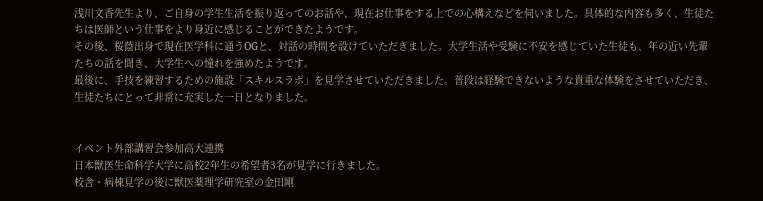浅川文香先生より、ご自身の学生生活を振り返ってのお話や、現在お仕事をする上での心構えなどを伺いました。具体的な内容も多く、生徒たちは医師という仕事をより身近に感じることができたようです。
その後、桜蔭出身で現在医学科に通うOGと、対話の時間を設けていただきました。大学生活や受験に不安を感じていた生徒も、年の近い先輩たちの話を聞き、大学生への憧れを強めたようです。
最後に、手技を練習するための施設「スキルスラボ」を見学させていただきました。普段は経験できないような貴重な体験をさせていただき、生徒たちにとって非常に充実した一日となりました。


イベント外部講習会参加高大連携
日本獣医生命科学大学に高校2年生の希望者3名が見学に行きました。
校舎・病棟見学の後に獣医薬理学研究室の金田剛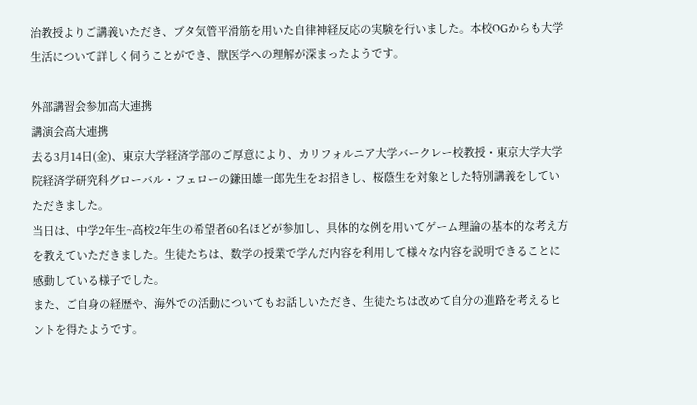治教授よりご講義いただき、ブタ気管平滑筋を用いた自律神経反応の実験を行いました。本校OGからも大学生活について詳しく伺うことができ、獣医学への理解が深まったようです。

外部講習会参加高大連携
講演会高大連携
去る3月14日(金)、東京大学経済学部のご厚意により、カリフォルニア大学バークレー校教授・東京大学大学院経済学研究科グローバル・フェローの鎌田雄一郎先生をお招きし、桜蔭生を対象とした特別講義をしていただきました。
当日は、中学2年生~高校2年生の希望者60名ほどが参加し、具体的な例を用いてゲーム理論の基本的な考え方を教えていただきました。生徒たちは、数学の授業で学んだ内容を利用して様々な内容を説明できることに感動している様子でした。
また、ご自身の経歴や、海外での活動についてもお話しいただき、生徒たちは改めて自分の進路を考えるヒントを得たようです。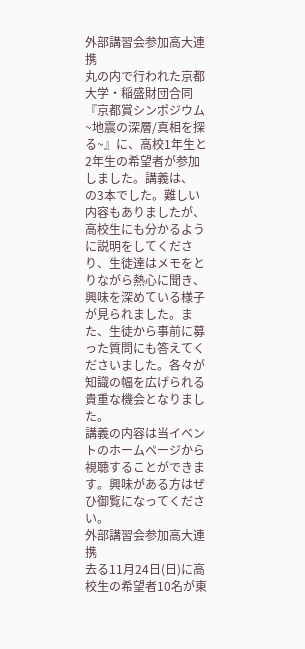外部講習会参加高大連携
丸の内で行われた京都大学・稲盛財団合同『京都賞シンポジウム~地震の深層/真相を探る~』に、高校1年生と2年生の希望者が参加しました。講義は、
の3本でした。難しい内容もありましたが、高校生にも分かるように説明をしてくださり、生徒達はメモをとりながら熱心に聞き、興味を深めている様子が見られました。また、生徒から事前に募った質問にも答えてくださいました。各々が知識の幅を広げられる貴重な機会となりました。
講義の内容は当イベントのホームページから視聴することができます。興味がある方はぜひ御覧になってください。
外部講習会参加高大連携
去る11月24日(日)に高校生の希望者10名が東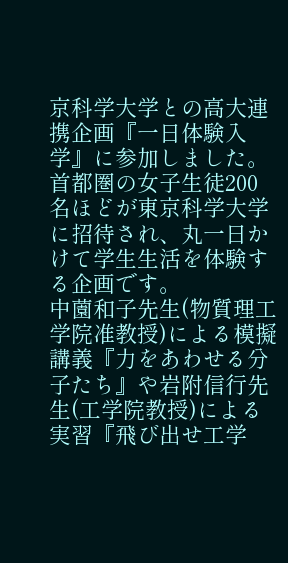京科学大学との高大連携企画『一日体験入学』に参加しました。首都圏の女子生徒200名ほどが東京科学大学に招待され、丸一日かけて学生生活を体験する企画です。
中薗和子先生(物質理工学院准教授)による模擬講義『力をあわせる分子たち』や岩附信行先生(工学院教授)による実習『飛び出せ工学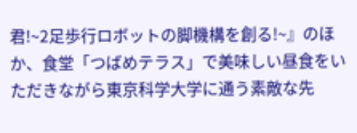君!~2足歩行ロボットの脚機構を創る!~』のほか、食堂「つばめテラス」で美味しい昼食をいただきながら東京科学大学に通う素敵な先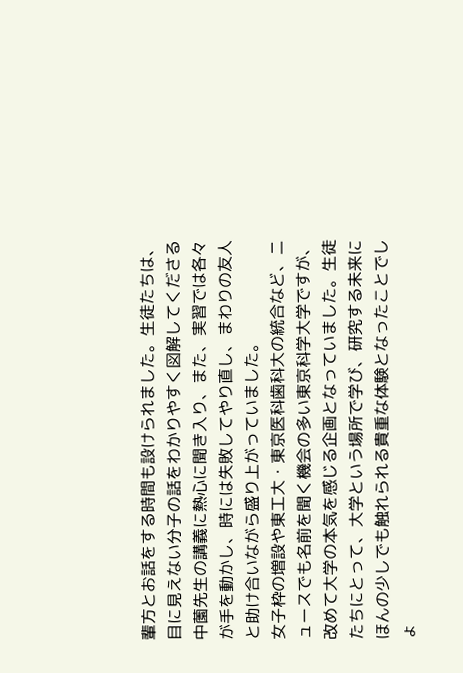輩方とお話をする時間も設けられました。生徒たちは、目に見えない分子の話をわかりやすく図解してくださる中薗先生の講義に熱心に聞き入り、また、実習では各々が手を動かし、時には失敗してやり直し、まわりの友人と助け合いながら盛り上がっていました。
女子枠の増設や東工大・東京医科歯科大の統合など、ニュースでも名前を聞く機会の多い東京科学大学ですが、改めて大学の本気を感じる企画となっていました。生徒たちにとって、大学という場所で学び、研究する未来にほんの少しでも触れられる貴重な体験となったことでしょ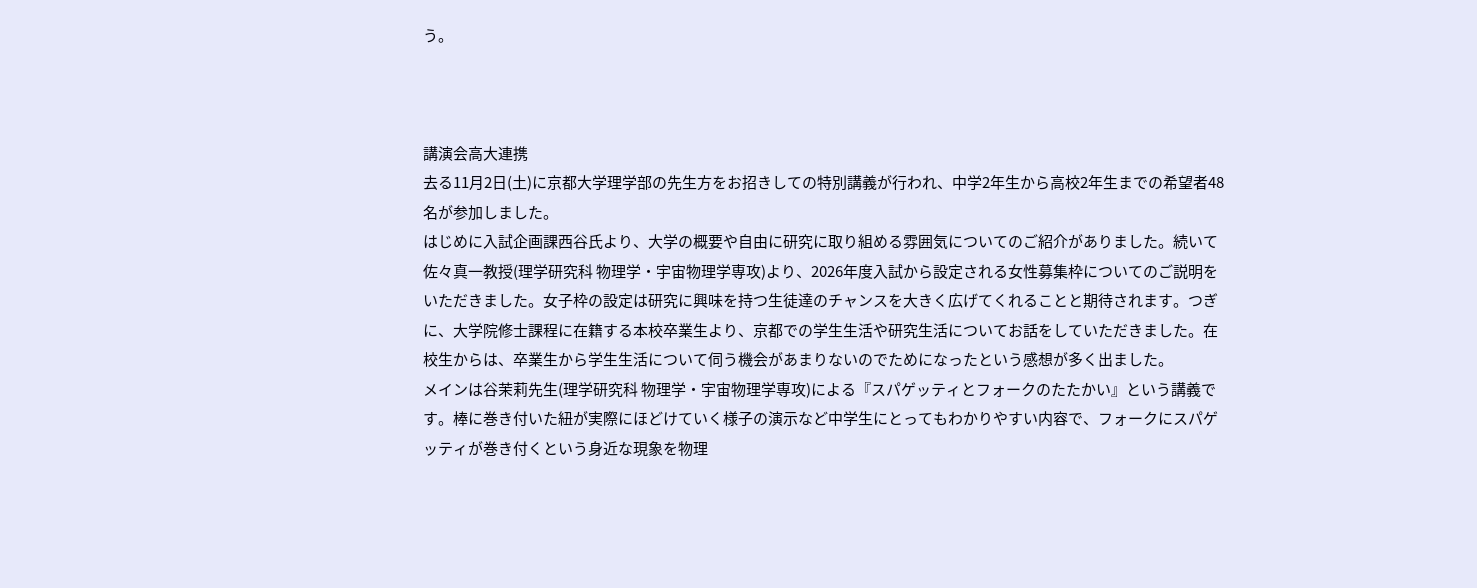う。



講演会高大連携
去る11月2日(土)に京都大学理学部の先生方をお招きしての特別講義が行われ、中学2年生から高校2年生までの希望者48名が参加しました。
はじめに入試企画課西谷氏より、大学の概要や自由に研究に取り組める雰囲気についてのご紹介がありました。続いて佐々真一教授(理学研究科 物理学・宇宙物理学専攻)より、2026年度入試から設定される女性募集枠についてのご説明をいただきました。女子枠の設定は研究に興味を持つ生徒達のチャンスを大きく広げてくれることと期待されます。つぎに、大学院修士課程に在籍する本校卒業生より、京都での学生生活や研究生活についてお話をしていただきました。在校生からは、卒業生から学生生活について伺う機会があまりないのでためになったという感想が多く出ました。
メインは谷茉莉先生(理学研究科 物理学・宇宙物理学専攻)による『スパゲッティとフォークのたたかい』という講義です。棒に巻き付いた紐が実際にほどけていく様子の演示など中学生にとってもわかりやすい内容で、フォークにスパゲッティが巻き付くという身近な現象を物理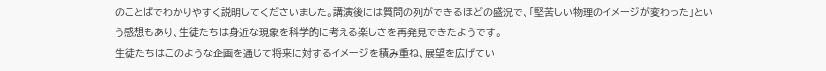のことばでわかりやすく説明してくださいました。講演後には質問の列ができるほどの盛況で、「堅苦しい物理のイメージが変わった」という感想もあり、生徒たちは身近な現象を科学的に考える楽しさを再発見できたようです。
生徒たちはこのような企画を通じて将来に対するイメージを積み重ね、展望を広げてい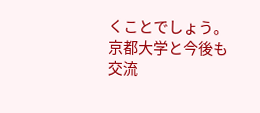くことでしょう。京都大学と今後も交流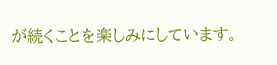が続くことを楽しみにしています。